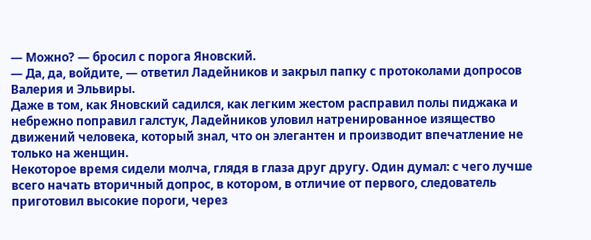— Можно? — бросил с порога Яновский.
— Да, да, войдите, — ответил Ладейников и закрыл папку с протоколами допросов Валерия и Эльвиры.
Даже в том, как Яновский садился, как легким жестом расправил полы пиджака и небрежно поправил галстук, Ладейников уловил натренированное изящество движений человека, который знал, что он элегантен и производит впечатление не только на женщин.
Некоторое время сидели молча, глядя в глаза друг другу. Один думал: с чего лучше всего начать вторичный допрос, в котором, в отличие от первого, следователь приготовил высокие пороги, через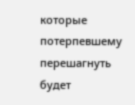которые потерпевшему перешагнуть будет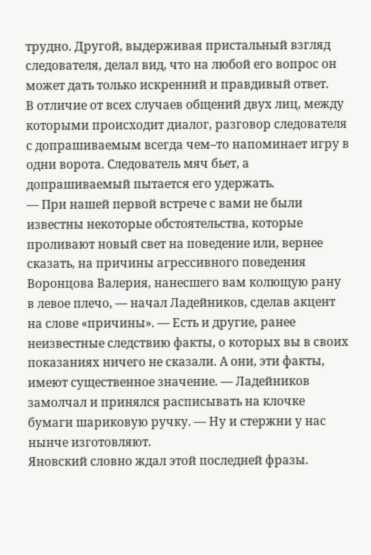трудно. Другой, выдерживая пристальный взгляд следователя, делал вид, что на любой его вопрос он может дать только искренний и правдивый ответ.
В отличие от всех случаев общений двух лиц, между которыми происходит диалог, разговор следователя с допрашиваемым всегда чем–то напоминает игру в одни ворота. Следователь мяч бьет, а допрашиваемый пытается его удержать.
— При нашей первой встрече с вами не были известны некоторые обстоятельства, которые проливают новый свет на поведение или, вернее сказать, на причины агрессивного поведения Воронцова Валерия, нанесшего вам колющую рану в левое плечо, — начал Ладейников, сделав акцент на слове «причины». — Есть и другие, ранее неизвестные следствию факты, о которых вы в своих показаниях ничего не сказали. А они, эти факты, имеют существенное значение. — Ладейников замолчал и принялся расписывать на клочке бумаги шариковую ручку. — Ну и стержни у нас нынче изготовляют.
Яновский словно ждал этой последней фразы.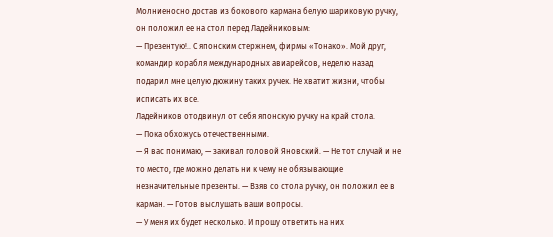Молниеносно достав из бокового кармана белую шариковую ручку, он положил ее на стол перед Ладейниковым:
— Презентую!.. С японским стержнем, фирмы «Тонако». Мой друг, командир корабля международных авиарейсов, неделю назад подарил мне целую дюжину таких ручек. Не хватит жизни, чтобы исписать их все.
Ладейников отодвинул от себя японскую ручку на край стола.
— Пока обхожусь отечественными.
— Я вас понимаю, — закивал головой Яновский. — Не тот случай и не то место, где можно делать ни к чему не обязывающие незначительные презенты. — Взяв со стола ручку, он положил ее в карман. — Готов выслушать ваши вопросы.
— У меня их будет несколько. И прошу ответить на них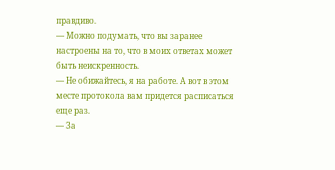правдиво.
— Можно подумать, что вы заранее настроены на то, что в моих ответах может быть неискренность.
— Не обижайтесь, я на работе. А вот в этом месте протокола вам придется расписаться еще раз.
— За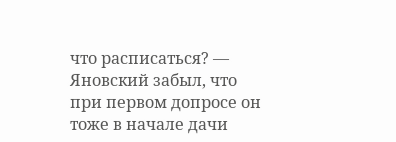что расписаться? — Яновский забыл, что при первом допросе он тоже в начале дачи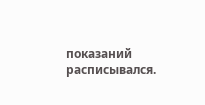показаний расписывался.